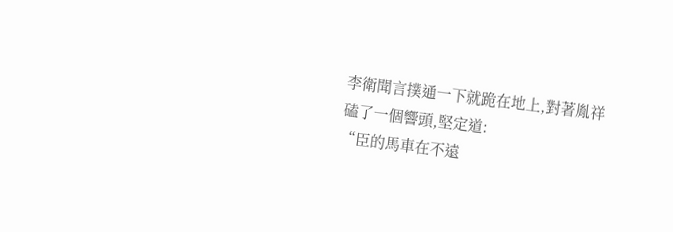李衛聞言撲通一下就跪在地上,對著胤祥磕了一個響頭,堅定道:
“臣的馬車在不遠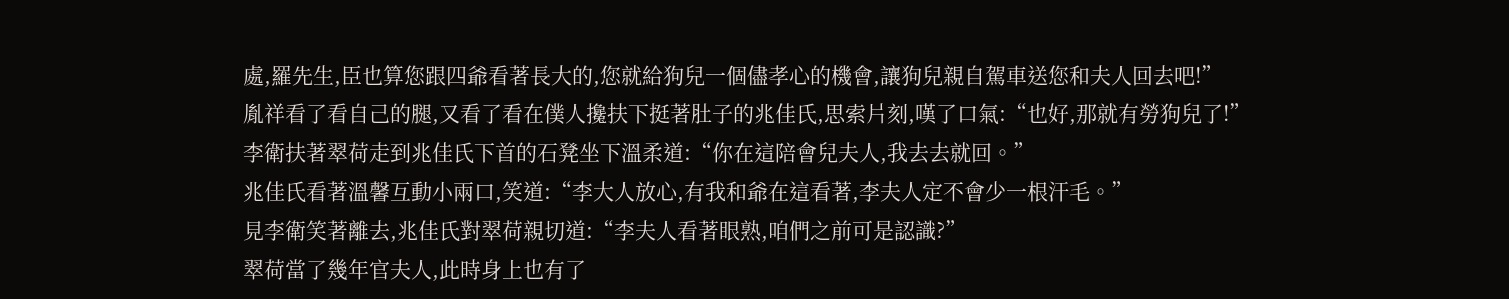處,羅先生,臣也算您跟四爺看著長大的,您就給狗兒一個儘孝心的機會,讓狗兒親自駕車送您和夫人回去吧!”
胤祥看了看自己的腿,又看了看在僕人攙扶下挺著肚子的兆佳氏,思索片刻,嘆了口氣:“也好,那就有勞狗兒了!”
李衛扶著翠荷走到兆佳氏下首的石凳坐下溫柔道:“你在這陪會兒夫人,我去去就回。”
兆佳氏看著溫馨互動小兩口,笑道:“李大人放心,有我和爺在這看著,李夫人定不會少一根汗毛。”
見李衛笑著離去,兆佳氏對翠荷親切道:“李夫人看著眼熟,咱們之前可是認識?”
翠荷當了幾年官夫人,此時身上也有了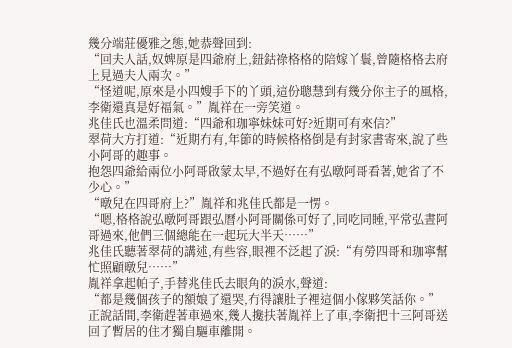幾分端莊優雅之態,她恭聲回到:
“回夫人話,奴婢原是四爺府上,鈕鈷祿格格的陪嫁丫鬟,曾隨格格去府上見過夫人兩次。”
“怪道呢,原來是小四嫂手下的丫頭,這份聰慧到有幾分你主子的風格,李衛還真是好福氣。”胤祥在一旁笑道。
兆佳氏也溫柔問道:“四爺和珈寧妹妹可好?近期可有來信?”
翠荷大方打道:“近期冇有,年節的時候格格倒是有封家書寄來,說了些小阿哥的趣事。
抱怨四爺給兩位小阿哥啟蒙太早,不過好在有弘暾阿哥看著,她省了不少心。”
“暾兒在四哥府上?”胤祥和兆佳氏都是一愣。
“嗯,格格說弘暾阿哥跟弘曆小阿哥關係可好了,同吃同睡,平常弘晝阿哥過來,他們三個總能在一起玩大半天……”
兆佳氏聽著翠荷的講述,有些容,眼裡不泛起了淚:“有勞四哥和珈寧幫忙照顧暾兒……”
胤祥拿起帕子,手替兆佳氏去眼角的淚水,聲道:
“都是幾個孩子的額娘了還哭,冇得讓肚子裡這個小傢夥笑話你。”
正說話間,李衛趕著車過來,幾人攙扶著胤祥上了車,李衛把十三阿哥送回了暫居的住才獨自驅車離開。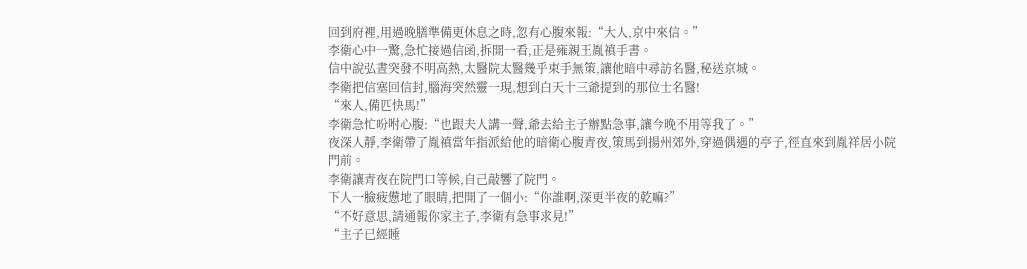回到府裡,用過晚膳準備更休息之時,忽有心腹來報:“大人,京中來信。”
李衛心中一驚,急忙接過信函,拆開一看,正是雍親王胤禛手書。
信中說弘晝突發不明高熱,太醫院太醫幾乎束手無策,讓他暗中尋訪名醫,秘送京城。
李衛把信塞回信封,腦海突然靈一現,想到白天十三爺提到的那位士名醫!
“來人,備匹快馬!”
李衛急忙吩咐心腹:“也跟夫人講一聲,爺去給主子辦點急事,讓今晚不用等我了。”
夜深人靜,李衛帶了胤禛當年指派給他的暗衛心腹青夜,策馬到揚州郊外,穿過偶遇的亭子,徑直來到胤祥居小院門前。
李衛讓青夜在院門口等候,自己敲響了院門。
下人一臉疲憊地了眼睛,把開了一個小:“你誰啊,深更半夜的乾嘛?”
“不好意思,請通報你家主子,李衛有急事求見!”
“主子已經睡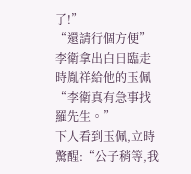了!”
“還請行個方便”李衛拿出白日臨走時胤祥給他的玉佩“李衛真有急事找羅先生。”
下人看到玉佩,立時驚醒:“公子稍等,我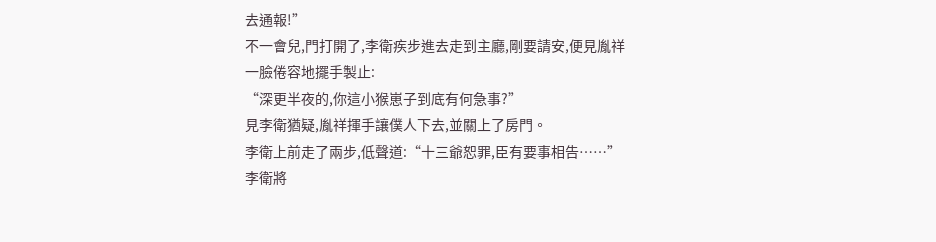去通報!”
不一會兒,門打開了,李衛疾步進去走到主廳,剛要請安,便見胤祥一臉倦容地擺手製止:
“深更半夜的,你這小猴崽子到底有何急事?”
見李衛猶疑,胤祥揮手讓僕人下去,並關上了房門。
李衛上前走了兩步,低聲道:“十三爺恕罪,臣有要事相告……”
李衛將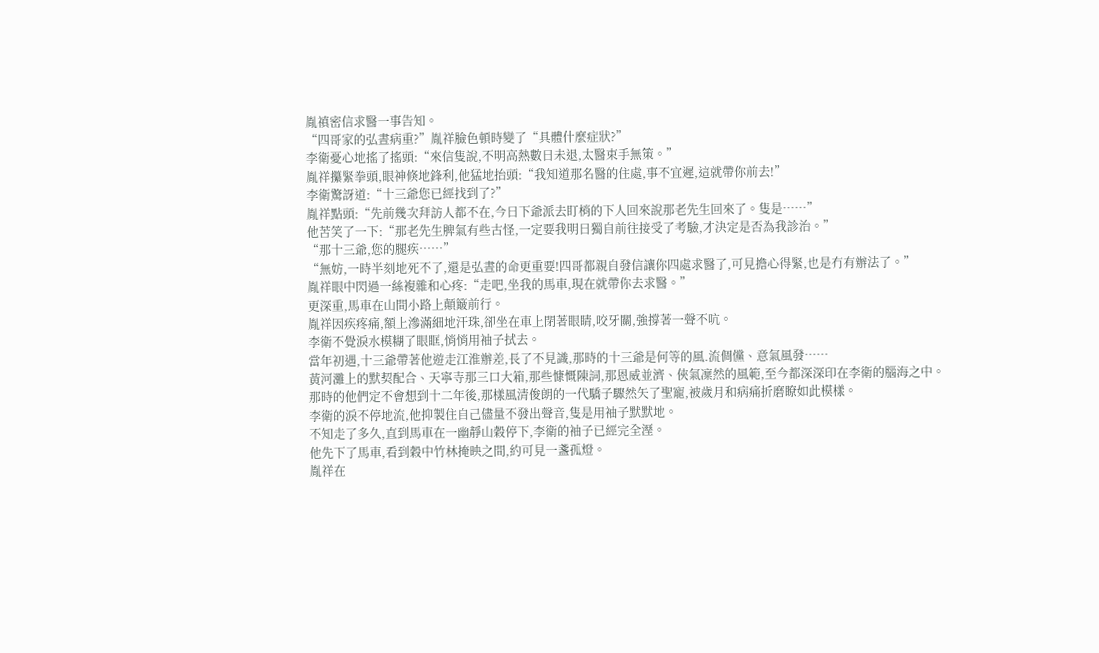胤禛密信求醫一事告知。
“四哥家的弘晝病重?”胤祥臉色頓時變了“具體什麼症狀?”
李衛憂心地搖了搖頭:“來信隻說,不明高熱數日未退,太醫束手無策。”
胤祥攥緊拳頭,眼神倏地鋒利,他猛地抬頭:“我知道那名醫的住處,事不宜遲,這就帶你前去!”
李衛驚訝道:“十三爺您已經找到了?”
胤祥點頭:“先前幾次拜訪人都不在,今日下爺派去盯梢的下人回來說那老先生回來了。隻是……”
他苦笑了一下:“那老先生脾氣有些古怪,一定要我明日獨自前往接受了考驗,才決定是否為我診治。”
“那十三爺,您的腿疾……”
“無妨,一時半刻地死不了,還是弘晝的命更重要!四哥都親自發信讓你四處求醫了,可見擔心得緊,也是冇有辦法了。”
胤祥眼中閃過一絲複雜和心疼:“走吧,坐我的馬車,現在就帶你去求醫。”
更深重,馬車在山間小路上顛簸前行。
胤祥因疾疼痛,額上滲滿細地汗珠,卻坐在車上閉著眼睛,咬牙關,強撐著一聲不吭。
李衛不覺淚水模糊了眼眶,悄悄用袖子拭去。
當年初遇,十三爺帶著他遊走江淮辦差,長了不見識,那時的十三爺是何等的風.流倜儻、意氣風發……
黃河灘上的默契配合、天寧寺那三口大箱,那些慷慨陳詞,那恩威並濟、俠氣凜然的風範,至今都深深印在李衛的腦海之中。
那時的他們定不會想到十二年後,那樣風清俊朗的一代驕子驟然矢了聖寵,被歲月和病痛折磨瞭如此模樣。
李衛的淚不停地流,他抑製住自己儘量不發出聲音,隻是用袖子默默地。
不知走了多久,直到馬車在一幽靜山穀停下,李衛的袖子已經完全溼。
他先下了馬車,看到穀中竹林掩映之間,約可見一盞孤燈。
胤祥在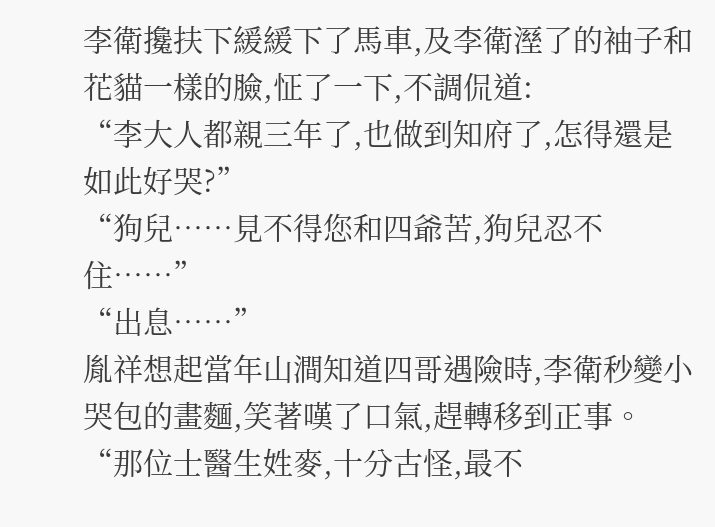李衛攙扶下緩緩下了馬車,及李衛溼了的袖子和花貓一樣的臉,怔了一下,不調侃道:
“李大人都親三年了,也做到知府了,怎得還是如此好哭?”
“狗兒……見不得您和四爺苦,狗兒忍不住……”
“出息……”
胤祥想起當年山澗知道四哥遇險時,李衛秒變小哭包的畫麵,笑著嘆了口氣,趕轉移到正事。
“那位士醫生姓麥,十分古怪,最不